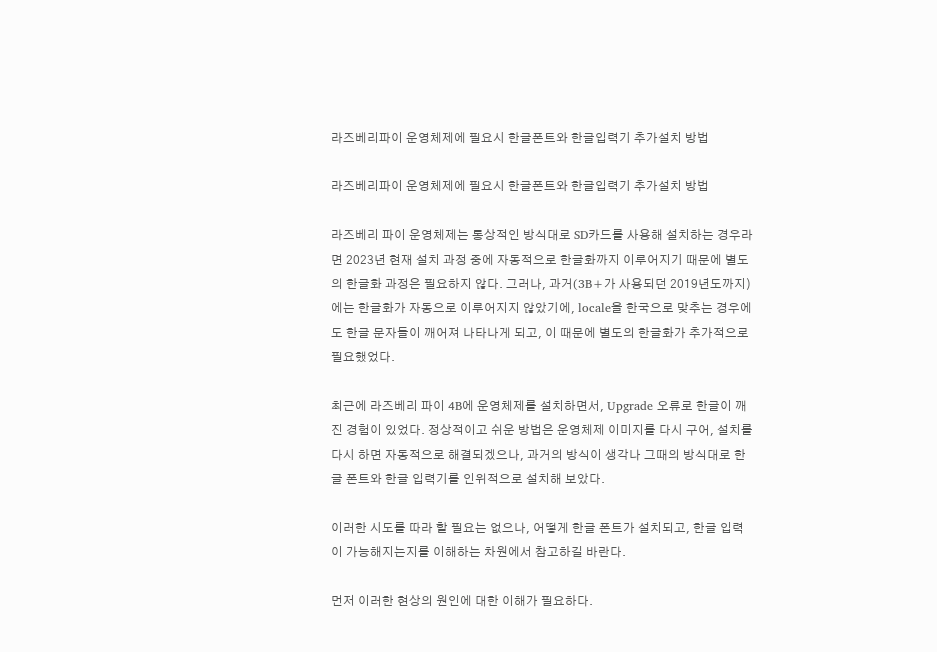라즈베리파이 운영체제에 필요시 한글폰트와 한글입력기 추가설치 방법

라즈베리파이 운영체제에 필요시 한글폰트와 한글입력기 추가설치 방법

라즈베리 파이 운영체제는 통상적인 방식대로 SD카드를 사용해 설치하는 경우라면 2023년 현재 설치 과정 중에 자동적으로 한글화까지 이루어지기 때문에 별도의 한글화 과정은 필요하지 않다. 그러나, 과거(3B+가 사용되던 2019년도까지)에는 한글화가 자동으로 이루어지지 않았기에, locale을 한국으로 맞추는 경우에도 한글 문자들이 깨어져 나타나게 되고, 이 때문에 별도의 한글화가 추가적으로 필요했었다.

최근에 라즈베리 파이 4B에 운영체제를 설치하면서, Upgrade 오류로 한글이 깨진 경험이 있었다. 정상적이고 쉬운 방법은 운영체제 이미지를 다시 구어, 설치를 다시 하면 자동적으로 해결되겠으나, 과거의 방식이 생각나 그때의 방식대로 한글 폰트와 한글 입력기를 인위적으로 설치해 보았다.

이러한 시도를 따라 할 필요는 없으나, 어떻게 한글 폰트가 설치되고, 한글 입력이 가능해지는지를 이해하는 차원에서 참고하길 바란다.

먼저 이러한 현상의 원인에 대한 이해가 필요하다.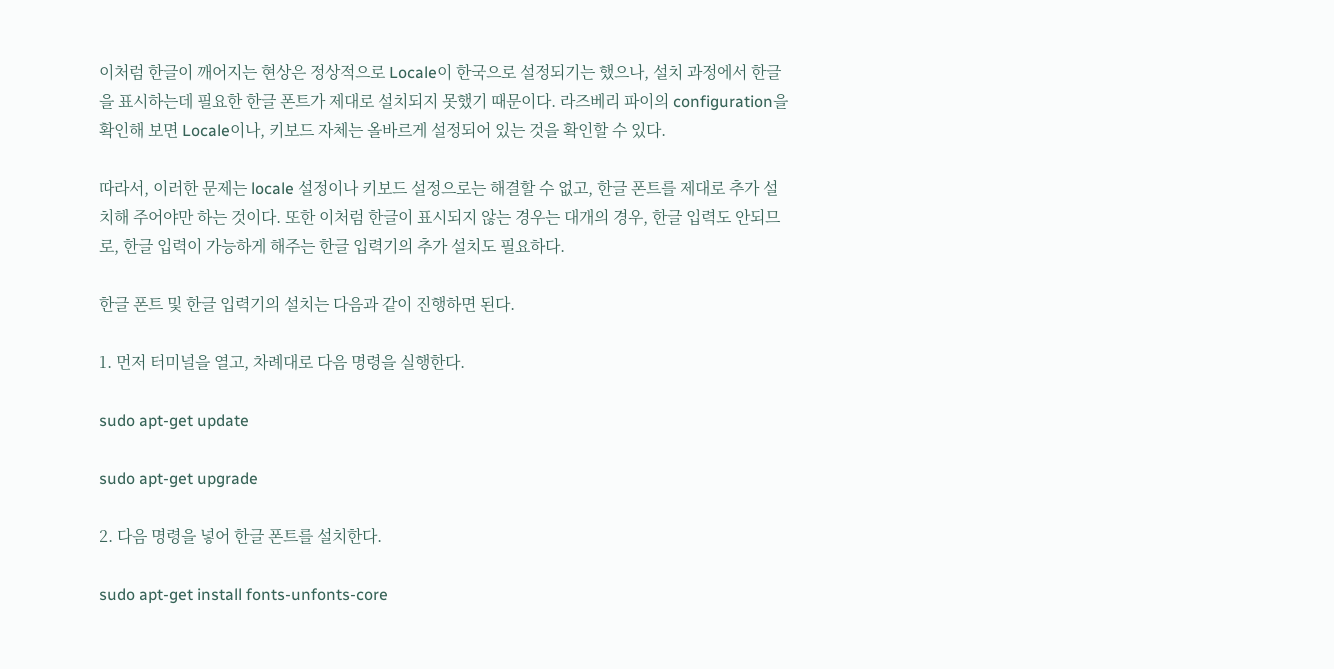이처럼 한글이 깨어지는 현상은 정상적으로 Locale이 한국으로 설정되기는 했으나, 설치 과정에서 한글을 표시하는데 필요한 한글 폰트가 제대로 설치되지 못했기 때문이다. 라즈베리 파이의 configuration을 확인해 보면 Locale이나, 키보드 자체는 올바르게 설정되어 있는 것을 확인할 수 있다.

따라서, 이러한 문제는 locale 설정이나 키보드 설정으로는 해결할 수 없고, 한글 폰트를 제대로 추가 설치해 주어야만 하는 것이다. 또한 이처럼 한글이 표시되지 않는 경우는 대개의 경우, 한글 입력도 안되므로, 한글 입력이 가능하게 해주는 한글 입력기의 추가 설치도 필요하다.

한글 폰트 및 한글 입력기의 설치는 다음과 같이 진행하면 된다.

1. 먼저 터미널을 열고, 차례대로 다음 명령을 실행한다.

sudo apt-get update

sudo apt-get upgrade

2. 다음 명령을 넣어 한글 폰트를 설치한다.

sudo apt-get install fonts-unfonts-core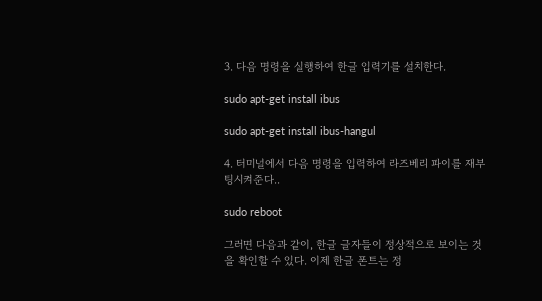3. 다음 명령을 실행하여 한글 입력기를 설치한다.

sudo apt-get install ibus

sudo apt-get install ibus-hangul

4. 터미널에서 다음 명령을 입력하여 라즈베리 파이를 재부팅시켜준다..

sudo reboot

그러면 다음과 같이, 한글 글자들이 정상적으로 보이는 것을 확인할 수 있다. 이제 한글 폰트는 정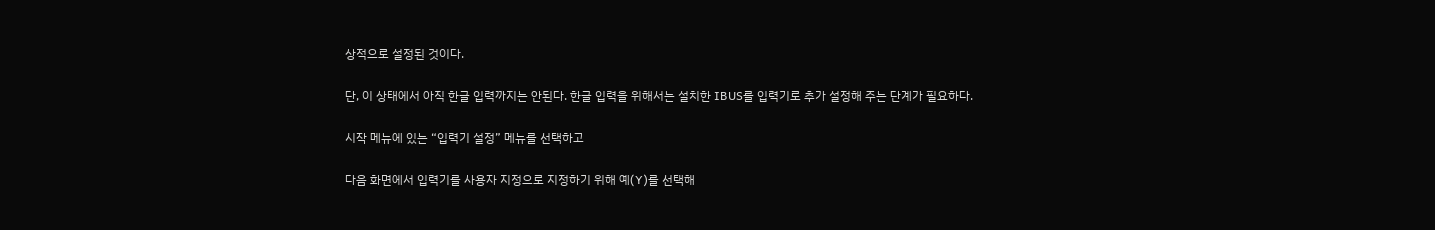상적으로 설정된 것이다.

단, 이 상태에서 아직 한글 입력까지는 안된다. 한글 입력을 위해서는 설치한 IBUS를 입력기로 추가 설정해 주는 단계가 필요하다.

시작 메뉴에 있는 “입력기 설정” 메뉴를 선택하고

다음 화면에서 입력기를 사용자 지정으로 지정하기 위해 예(Y)를 선택해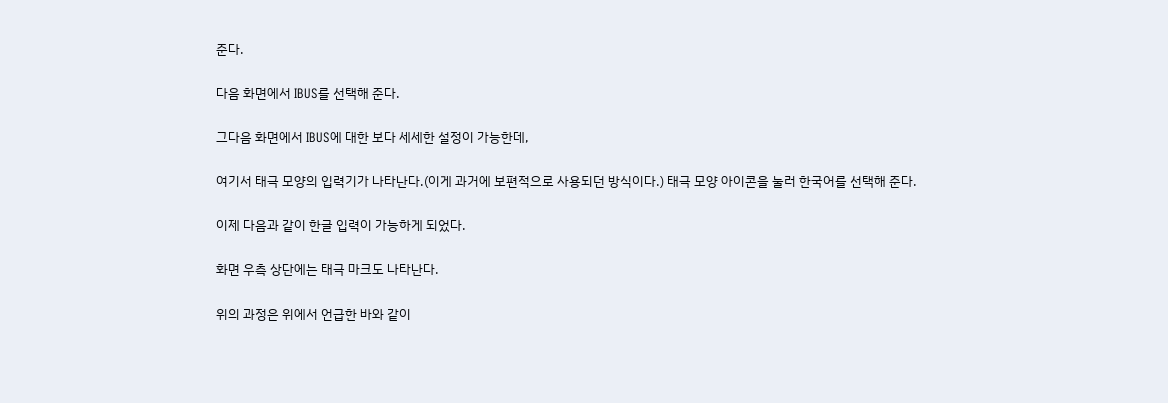준다.

다음 화면에서 IBUS를 선택해 준다.

그다음 화면에서 IBUS에 대한 보다 세세한 설정이 가능한데,

여기서 태극 모양의 입력기가 나타난다.(이게 과거에 보편적으로 사용되던 방식이다.) 태극 모양 아이콘을 눌러 한국어를 선택해 준다.

이제 다음과 같이 한글 입력이 가능하게 되었다.

화면 우측 상단에는 태극 마크도 나타난다.

위의 과정은 위에서 언급한 바와 같이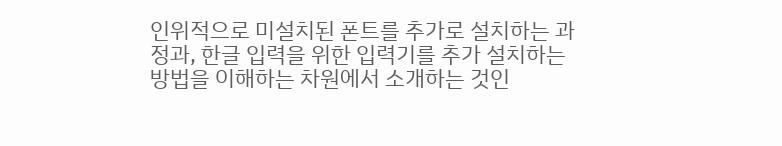인위적으로 미설치된 폰트를 추가로 설치하는 과정과, 한글 입력을 위한 입력기를 추가 설치하는 방법을 이해하는 차원에서 소개하는 것인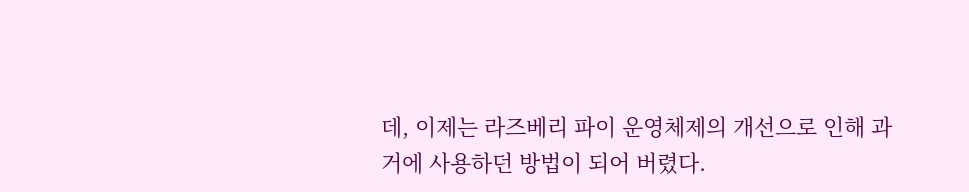데, 이제는 라즈베리 파이 운영체제의 개선으로 인해 과거에 사용하던 방법이 되어 버렸다.